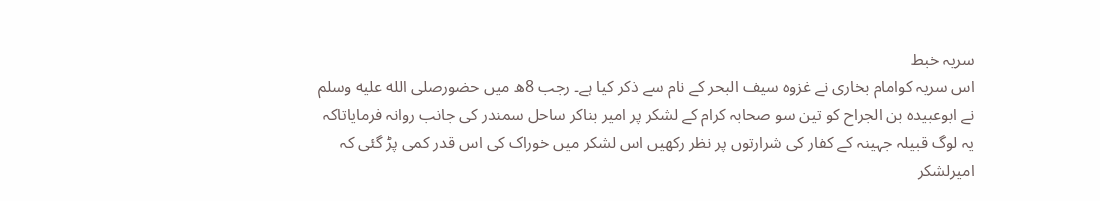سریہ خبط
اس سریہ کوامام بخاری نے غزوہ سیف البحر کے نام سے ذکر کیا ہے۔ رجب 8ھ میں حضورصلى الله عليه وسلم نے ابوعبیدہ بن الجراح کو تین سو صحابہ کرام کے لشکر پر امیر بناکر ساحل سمندر کی جانب روانہ فرمایاتاکہ یہ لوگ قبیلہ جہینہ کے کفار کی شرارتوں پر نظر رکھیں اس لشکر میں خوراک کی اس قدر کمی پڑ گئی کہ امیرلشکر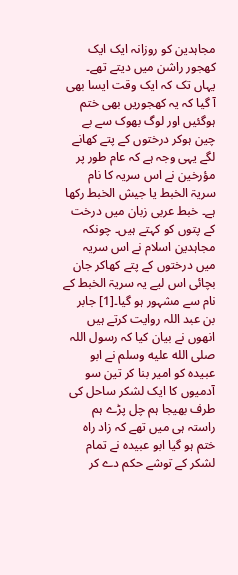مجاہدین کو روزانہ ایک ایک کھجور راشن میں دیتے تھے۔ یہاں تک کہ ایک وقت ایسا بھی آ گیا کہ یہ کھجوریں بھی ختم ہوگئیں اور لوگ بھوک سے بے چین ہوکر درختوں کے پتے کھانے لگے یہی وجہ ہے کہ عام طور پر مؤرخین نے اس سریہ کا نام سریۃ الخبط یا جیش الخبط رکھا ہے۔ خبط عربی زبان میں درخت کے پتوں کو کہتے ہیں۔ چونکہ مجاہدین اسلام نے اس سریہ میں درختوں کے پتے کھاکر جان بچائی اس لیے یہ سریۃ الخبط کے نام سے مشہور ہو گیا۔[1] جابر بن عبد اللہ روایت کرتے ہیں انھوں نے بیان کیا کہ رسول اللہ صلى الله عليه وسلم نے ابو عبیدہ کو امیر بنا کر تین سو آدمیوں کا ایک لشکر ساحل کی طرف بھیجا ہم چل پڑے ہم راستہ ہی میں تھے کہ زاد راہ ختم ہو گیا ابو عبیدہ نے تمام لشکر کے توشے حکم دے کر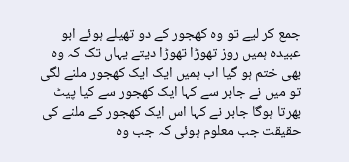جمع کر لیے تو وہ کھجور کے دو تھیلے ہوئے ابو عبیدہ ہمیں روز تھوڑا تھوڑا دیتے یہاں تک کہ وہ بھی ختم ہو گیا اب ہمیں ایک ایک کھجور ملنے لگی تو میں نے جابر سے کہا ایک کھجور سے کیا پیٹ بھرتا ہوگا جابر نے کہا اس ایک کھجور کے ملنے کی حقیقت جب معلوم ہوئی کہ جب وہ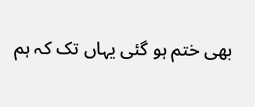بھی ختم ہو گئی یہاں تک کہ ہم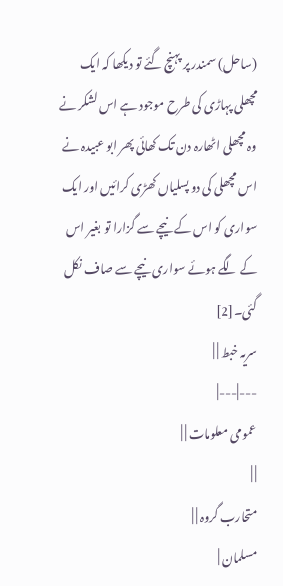(ساحل) سمندر پر پہنچ گئے تو دیکھا کہ ایک مچھلی پہاڑی کی طرح موجود ہے اس لشکر نے وہ مچھلی اٹھارہ دن تک کھائی پھر ابو عبیدہ نے اس مچھلی کی دو پسلیاں کھڑی کرائیں اور ایک سواری کو اس کے نیچے سے گزارا تو بغیر اس کے لگے ہوئے سواری نیچے سے صاف نکل گئی۔[2]
سریہ خبط | |
---|---|
عمومی معلومات | |
| |
متحارب گروہ | |
مسلمان |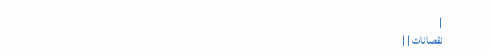|
نقصانات | |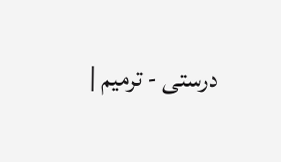درستی - ترمیم |